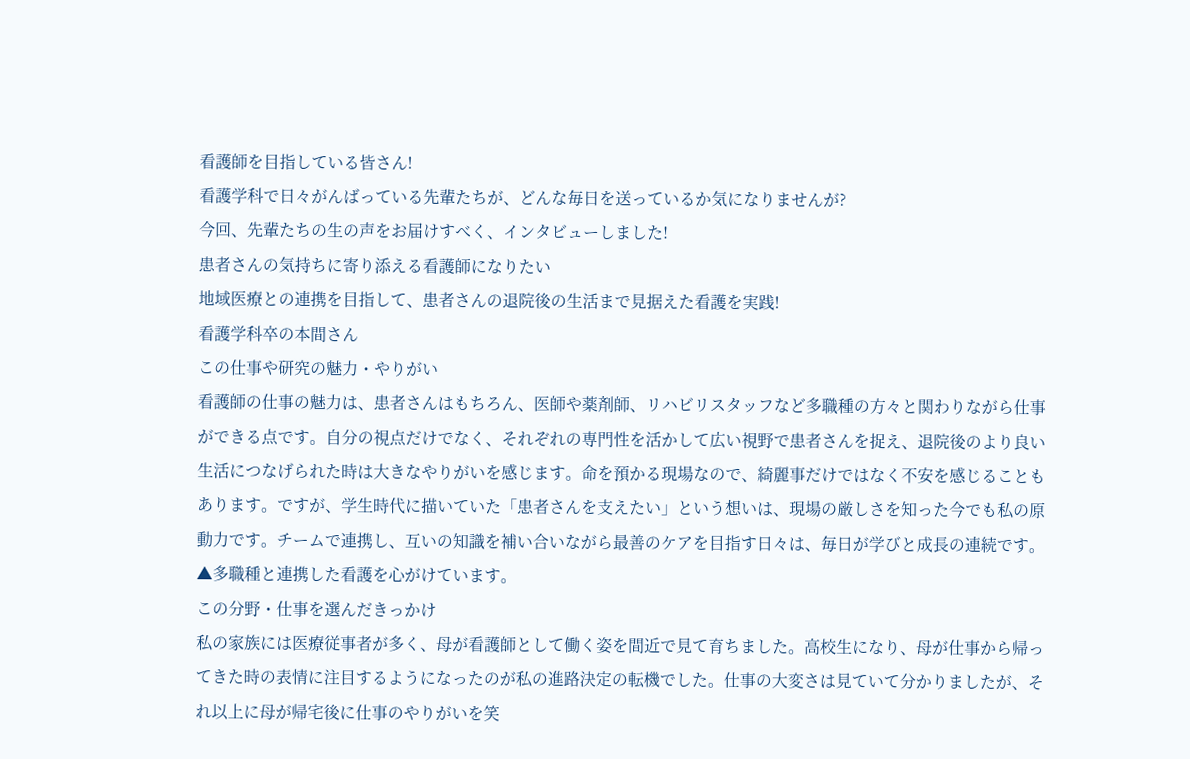看護師を目指している皆さん!
看護学科で日々がんばっている先輩たちが、どんな毎日を送っているか気になりませんが?
今回、先輩たちの生の声をお届けすべく、インタビューしました!
患者さんの気持ちに寄り添える看護師になりたい
地域医療との連携を目指して、患者さんの退院後の生活まで見据えた看護を実践!
看護学科卒の本間さん
この仕事や研究の魅力・やりがい
看護師の仕事の魅力は、患者さんはもちろん、医師や薬剤師、リハビリスタッフなど多職種の方々と関わりながら仕事ができる点です。自分の視点だけでなく、それぞれの専門性を活かして広い視野で患者さんを捉え、退院後のより良い生活につなげられた時は大きなやりがいを感じます。命を預かる現場なので、綺麗事だけではなく不安を感じることもあります。ですが、学生時代に描いていた「患者さんを支えたい」という想いは、現場の厳しさを知った今でも私の原動力です。チームで連携し、互いの知識を補い合いながら最善のケアを目指す日々は、毎日が学びと成長の連続です。
▲多職種と連携した看護を心がけています。
この分野・仕事を選んだきっかけ
私の家族には医療従事者が多く、母が看護師として働く姿を間近で見て育ちました。高校生になり、母が仕事から帰ってきた時の表情に注目するようになったのが私の進路決定の転機でした。仕事の大変さは見ていて分かりましたが、それ以上に母が帰宅後に仕事のやりがいを笑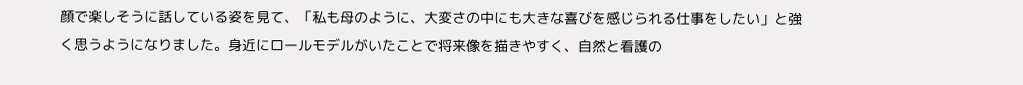顔で楽しそうに話している姿を見て、「私も母のように、大変さの中にも大きな喜びを感じられる仕事をしたい」と強く思うようになりました。身近にロールモデルがいたことで将来像を描きやすく、自然と看護の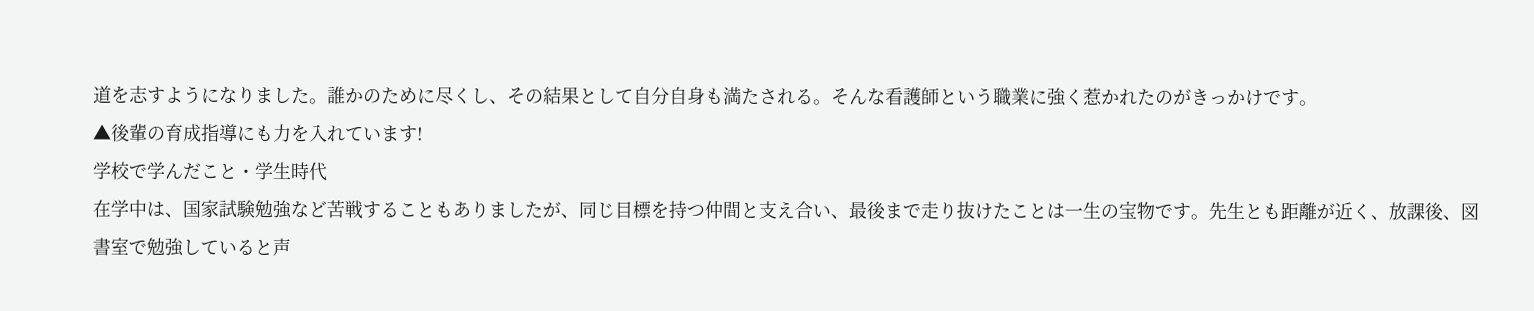道を志すようになりました。誰かのために尽くし、その結果として自分自身も満たされる。そんな看護師という職業に強く惹かれたのがきっかけです。
▲後輩の育成指導にも力を入れています!
学校で学んだこと・学生時代
在学中は、国家試験勉強など苦戦することもありましたが、同じ目標を持つ仲間と支え合い、最後まで走り抜けたことは一生の宝物です。先生とも距離が近く、放課後、図書室で勉強していると声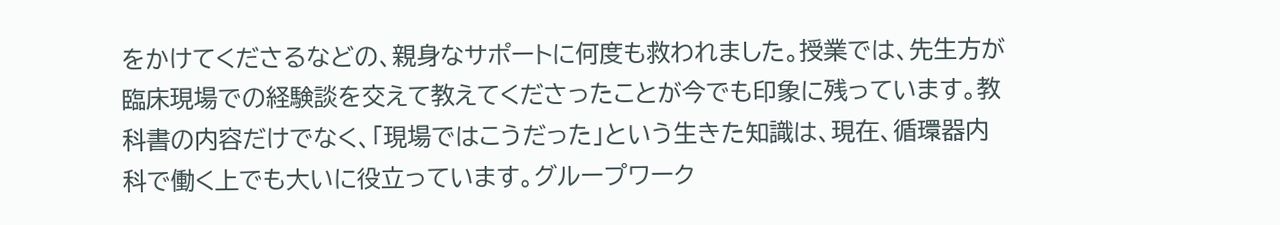をかけてくださるなどの、親身なサポートに何度も救われました。授業では、先生方が臨床現場での経験談を交えて教えてくださったことが今でも印象に残っています。教科書の内容だけでなく、「現場ではこうだった」という生きた知識は、現在、循環器内科で働く上でも大いに役立っています。グループワーク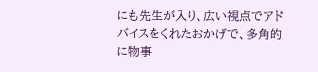にも先生が入り、広い視点でアドバイスをくれたおかげで、多角的に物事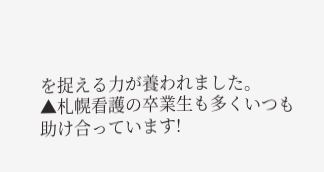を捉える力が養われました。
▲札幌看護の卒業生も多くいつも助け合っています!